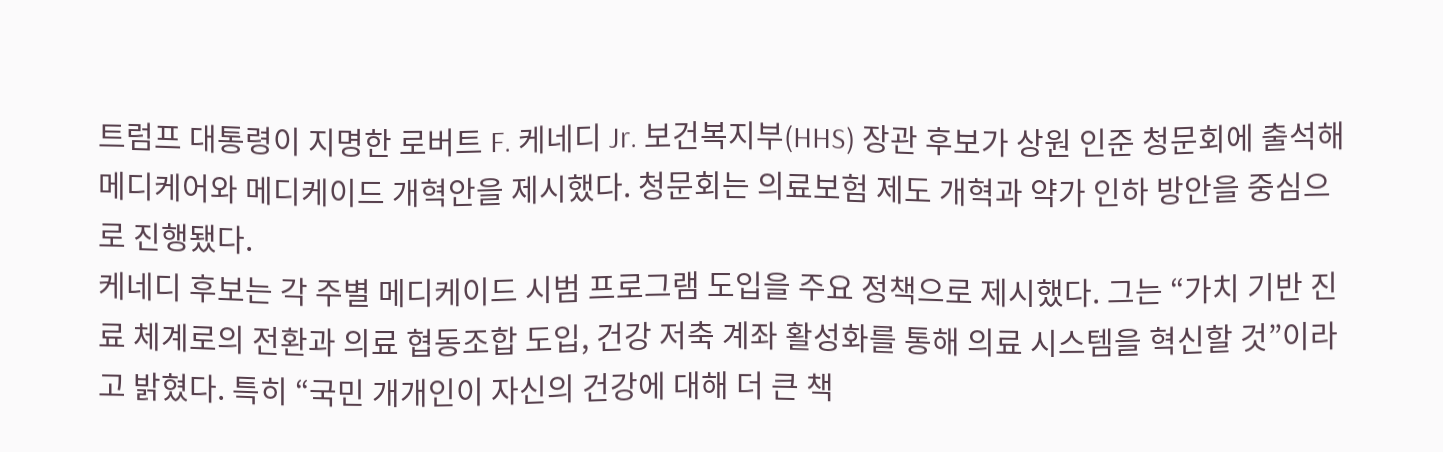트럼프 대통령이 지명한 로버트 F. 케네디 Jr. 보건복지부(HHS) 장관 후보가 상원 인준 청문회에 출석해 메디케어와 메디케이드 개혁안을 제시했다. 청문회는 의료보험 제도 개혁과 약가 인하 방안을 중심으로 진행됐다.
케네디 후보는 각 주별 메디케이드 시범 프로그램 도입을 주요 정책으로 제시했다. 그는 “가치 기반 진료 체계로의 전환과 의료 협동조합 도입, 건강 저축 계좌 활성화를 통해 의료 시스템을 혁신할 것”이라고 밝혔다. 특히 “국민 개개인이 자신의 건강에 대해 더 큰 책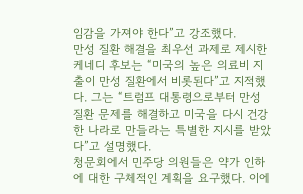임감을 가져야 한다”고 강조했다.
만성 질환 해결을 최우선 과제로 제시한 케네디 후보는 “미국의 높은 의료비 지출이 만성 질환에서 비롯된다”고 지적했다. 그는 “트럼프 대통령으로부터 만성 질환 문제를 해결하고 미국을 다시 건강한 나라로 만들라는 특별한 지시를 받았다”고 설명했다.
청문회에서 민주당 의원들은 약가 인하에 대한 구체적인 계획을 요구했다. 이에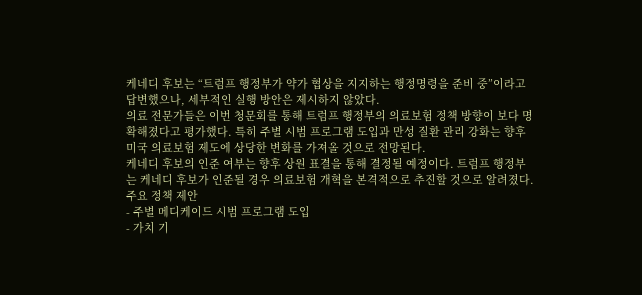케네디 후보는 “트럼프 행정부가 약가 협상을 지지하는 행정명령을 준비 중”이라고 답변했으나, 세부적인 실행 방안은 제시하지 않았다.
의료 전문가들은 이번 청문회를 통해 트럼프 행정부의 의료보험 정책 방향이 보다 명확해졌다고 평가했다. 특히 주별 시범 프로그램 도입과 만성 질환 관리 강화는 향후 미국 의료보험 제도에 상당한 변화를 가져올 것으로 전망된다.
케네디 후보의 인준 여부는 향후 상원 표결을 통해 결정될 예정이다. 트럼프 행정부는 케네디 후보가 인준될 경우 의료보험 개혁을 본격적으로 추진할 것으로 알려졌다.
주요 정책 제안
- 주별 메디케이드 시범 프로그램 도입
- 가치 기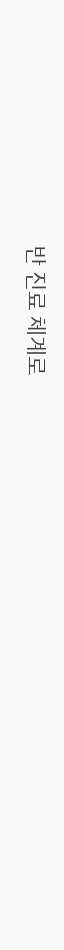반 진료 체계로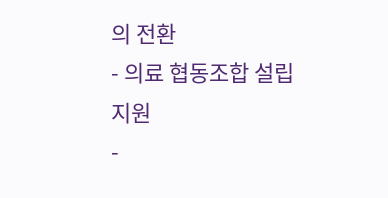의 전환
- 의료 협동조합 설립 지원
-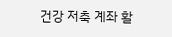건강 저축 계좌 활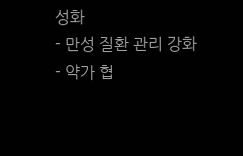성화
- 만성 질환 관리 강화
- 약가 협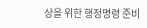상을 위한 행정명령 준비